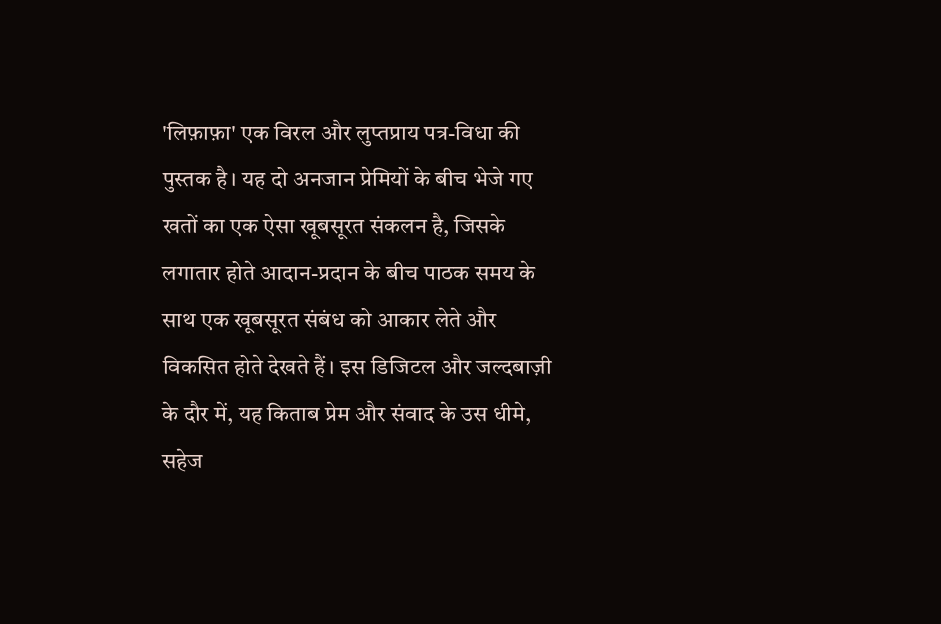'लिफ़ाफ़ा' एक विरल और लुप्तप्राय पत्र-विधा की पुस्तक है। यह दो अनजान प्रेमियों के बीच भेजे गए खतों का एक ऐसा खूबसूरत संकलन है, जिसके लगातार होते आदान-प्रदान के बीच पाठक समय के साथ एक खूबसूरत संबंध को आकार लेते और विकसित होते देखते हैं। इस डिजिटल और जल्दबाज़ी के दौर में, यह किताब प्रेम और संवाद के उस धीमे, सहेज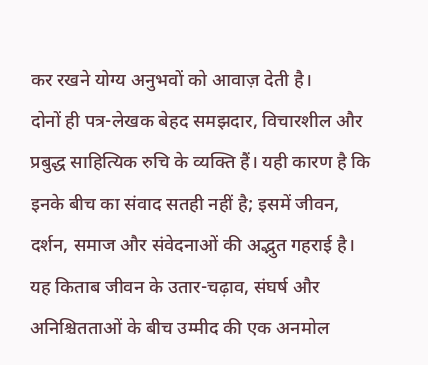कर रखने योग्य अनुभवों को आवाज़ देती है।
दोनों ही पत्र-लेखक बेहद समझदार, विचारशील और प्रबुद्ध साहित्यिक रुचि के व्यक्ति हैं। यही कारण है कि इनके बीच का संवाद सतही नहीं है; इसमें जीवन, दर्शन, समाज और संवेदनाओं की अद्भुत गहराई है।
यह किताब जीवन के उतार-चढ़ाव, संघर्ष और अनिश्चितताओं के बीच उम्मीद की एक अनमोल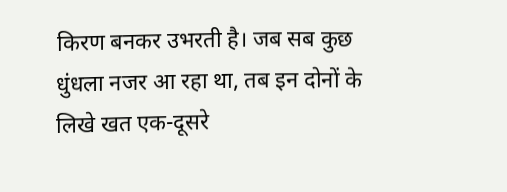किरण बनकर उभरती है। जब सब कुछ धुंधला नजर आ रहा था, तब इन दोनों के लिखे खत एक-दूसरे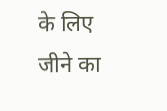के लिए जीने का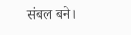संबल बने।